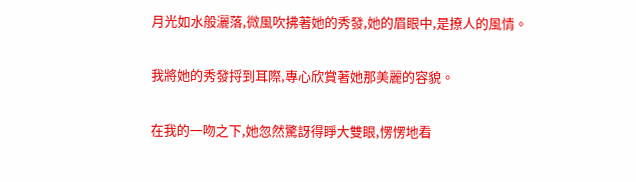月光如水般灑落,微風吹拂著她的秀發,她的眉眼中,是撩人的風情。

我將她的秀發捋到耳際,專心欣賞著她那美麗的容貌。

在我的一吻之下,她忽然驚訝得睜大雙眼,愣愣地看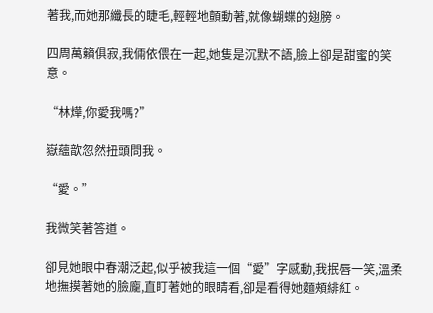著我,而她那纖長的睫毛,輕輕地顫動著,就像蝴蝶的翅膀。

四周萬籟俱寂,我倆依偎在一起,她隻是沉默不語,臉上卻是甜蜜的笑意。

“林燁,你愛我嗎?”

嶽蘊歆忽然扭頭問我。

“愛。”

我微笑著答道。

卻見她眼中春潮泛起,似乎被我這一個“愛”字感動,我抿唇一笑,溫柔地撫摸著她的臉龐,直盯著她的眼睛看,卻是看得她麵頰緋紅。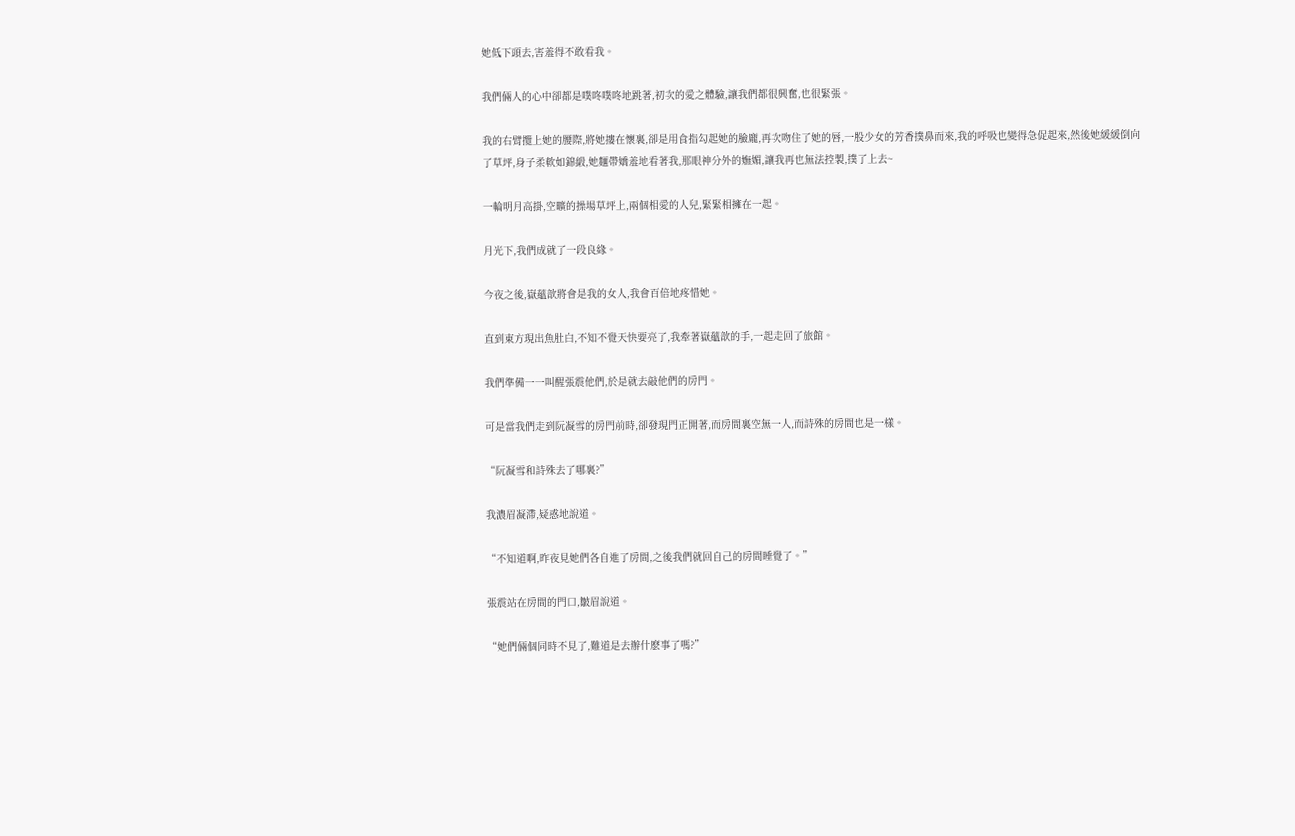她低下頭去,害羞得不敢看我。

我們倆人的心中卻都是噗咚噗咚地跳著,初次的愛之體驗,讓我們都很興奮,也很緊張。

我的右臂攬上她的腰際,將她摟在懷裏,卻是用食指勾起她的臉龐,再次吻住了她的唇,一股少女的芳香撲鼻而來,我的呼吸也變得急促起來,然後她緩緩倒向了草坪,身子柔軟如錦緞,她麵帶嬌羞地看著我,那眼神分外的嫵媚,讓我再也無法控製,撲了上去~

一輪明月高掛,空曠的操場草坪上,兩個相愛的人兒,緊緊相擁在一起。

月光下,我們成就了一段良緣。

今夜之後,嶽蘊歆將會是我的女人,我會百倍地疼惜她。

直到東方現出魚肚白,不知不覺天快要亮了,我牽著嶽蘊歆的手,一起走回了旅館。

我們準備一一叫醒張震他們,於是就去敲他們的房門。

可是當我們走到阮凝雪的房門前時,卻發現門正開著,而房間裏空無一人,而詩殊的房間也是一樣。

“阮凝雪和詩殊去了哪裏?”

我濃眉凝滯,疑惑地說道。

“不知道啊,昨夜見她們各自進了房間,之後我們就回自己的房間睡覺了。”

張震站在房間的門口,皺眉說道。

“她們倆個同時不見了,難道是去辦什麽事了嗎?”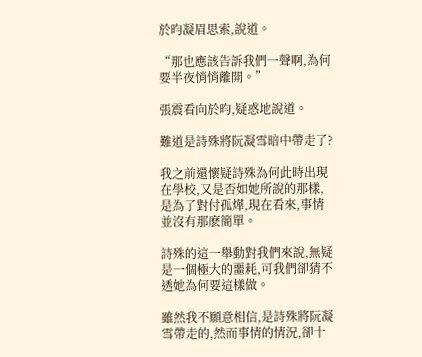於昀凝眉思索,說道。

“那也應該告訴我們一聲啊,為何要半夜悄悄離開。”

張震看向於昀,疑惑地說道。

難道是詩殊將阮凝雪暗中帶走了?

我之前還懷疑詩殊為何此時出現在學校,又是否如她所說的那樣,是為了對付孤燁,現在看來,事情並沒有那麽簡單。

詩殊的這一舉動對我們來說,無疑是一個極大的噩耗,可我們卻猜不透她為何要這樣做。

雖然我不願意相信,是詩殊將阮凝雪帶走的,然而事情的情況,卻十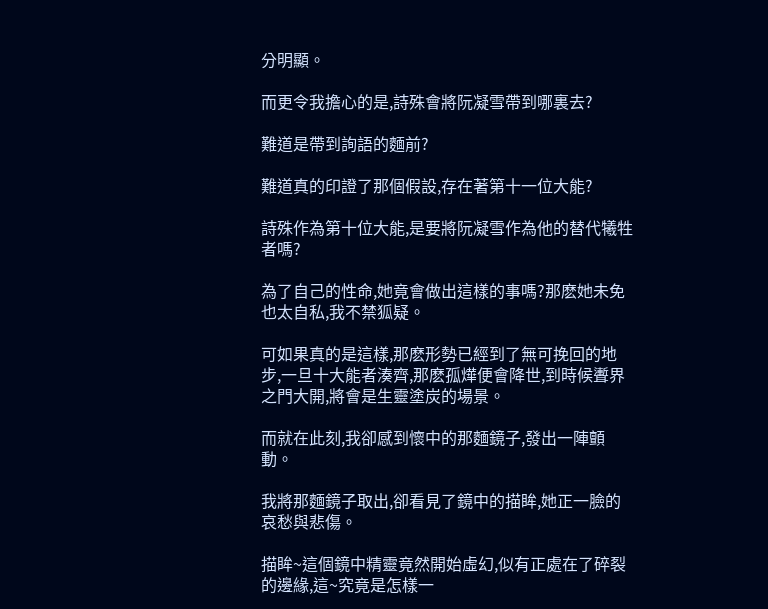分明顯。

而更令我擔心的是,詩殊會將阮凝雪帶到哪裏去?

難道是帶到詢語的麵前?

難道真的印證了那個假設,存在著第十一位大能?

詩殊作為第十位大能,是要將阮凝雪作為他的替代犧牲者嗎?

為了自己的性命,她竟會做出這樣的事嗎?那麽她未免也太自私,我不禁狐疑。

可如果真的是這樣,那麽形勢已經到了無可挽回的地步,一旦十大能者湊齊,那麽孤燁便會降世,到時候聻界之門大開,將會是生靈塗炭的場景。

而就在此刻,我卻感到懷中的那麵鏡子,發出一陣顫動。

我將那麵鏡子取出,卻看見了鏡中的描眸,她正一臉的哀愁與悲傷。

描眸~這個鏡中精靈竟然開始虛幻,似有正處在了碎裂的邊緣,這~究竟是怎樣一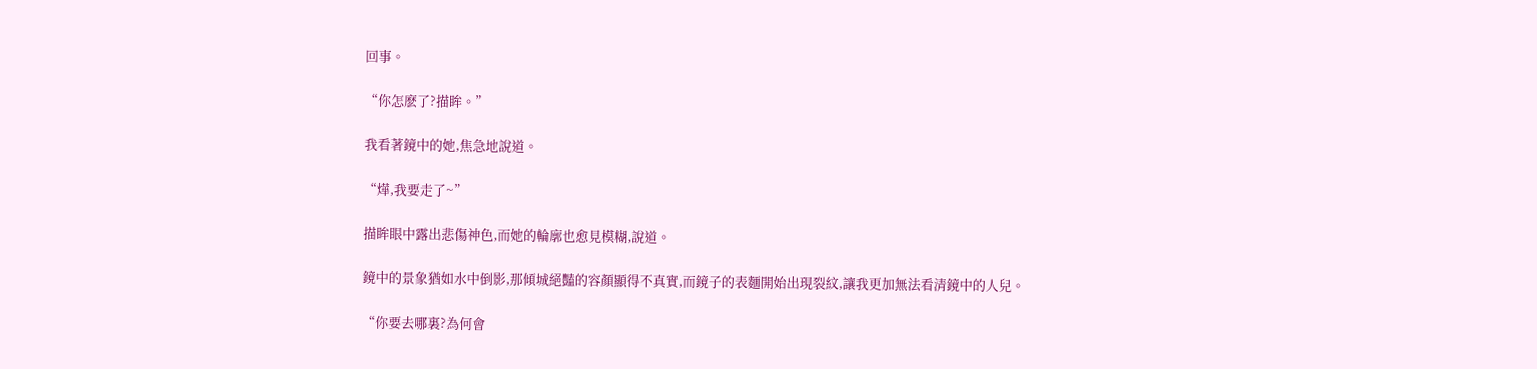回事。

“你怎麽了?描眸。”

我看著鏡中的她,焦急地說道。

“燁,我要走了~”

描眸眼中露出悲傷神色,而她的輪廓也愈見模糊,說道。

鏡中的景象猶如水中倒影,那傾城絕豔的容顏顯得不真實,而鏡子的表麵開始出現裂紋,讓我更加無法看清鏡中的人兒。

“你要去哪裏?為何會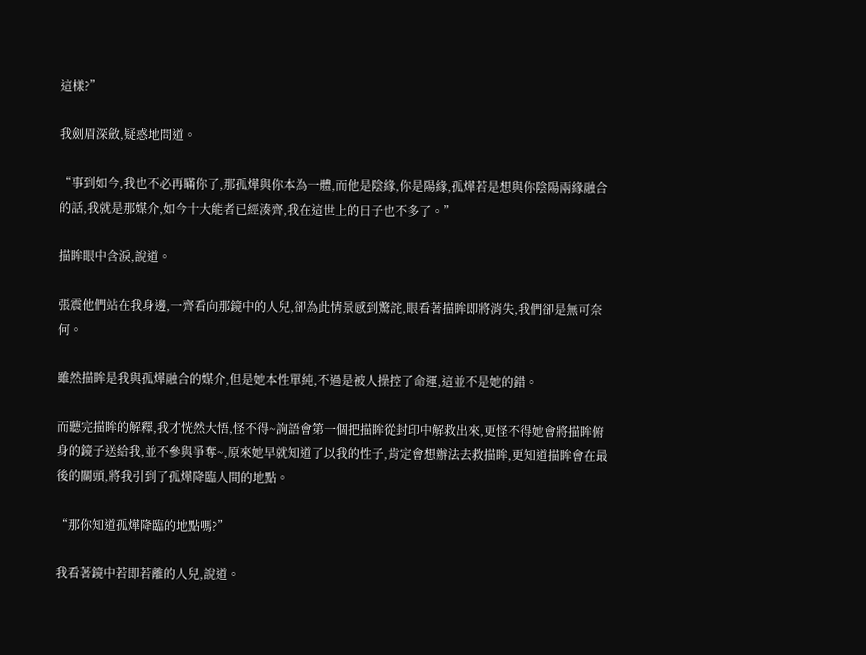這樣?”

我劍眉深斂,疑惑地問道。

“事到如今,我也不必再瞞你了,那孤燁與你本為一體,而他是陰緣,你是陽緣,孤燁若是想與你陰陽兩緣融合的話,我就是那媒介,如今十大能者已經湊齊,我在這世上的日子也不多了。”

描眸眼中含淚,說道。

張震他們站在我身邊,一齊看向那鏡中的人兒,卻為此情景感到驚詫,眼看著描眸即將消失,我們卻是無可奈何。

雖然描眸是我與孤燁融合的媒介,但是她本性單純,不過是被人操控了命運,這並不是她的錯。

而聽完描眸的解釋,我才恍然大悟,怪不得~詢語會第一個把描眸從封印中解救出來,更怪不得她會將描眸俯身的鏡子送給我,並不參與爭奪~,原來她早就知道了以我的性子,肯定會想辦法去救描眸,更知道描眸會在最後的關頭,將我引到了孤燁降臨人間的地點。

“那你知道孤燁降臨的地點嗎?”

我看著鏡中若即若離的人兒,說道。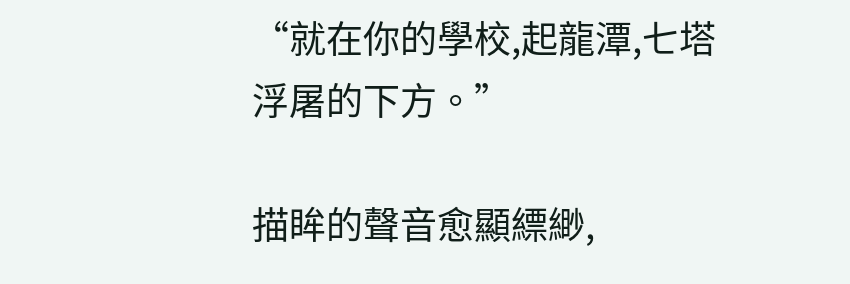“就在你的學校,起龍潭,七塔浮屠的下方。”

描眸的聲音愈顯縹緲,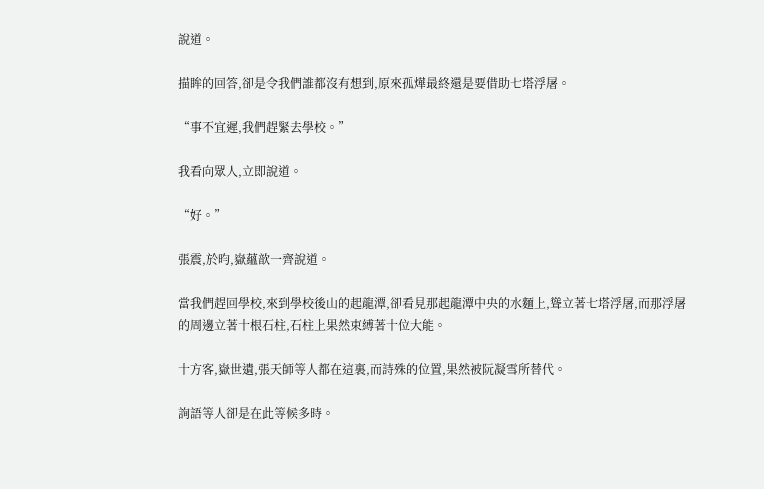說道。

描眸的回答,卻是令我們誰都沒有想到,原來孤燁最終還是要借助七塔浮屠。

“事不宜遲,我們趕緊去學校。”

我看向眾人,立即說道。

“好。”

張震,於昀,嶽蘊歆一齊說道。

當我們趕回學校,來到學校後山的起龍潭,卻看見那起龍潭中央的水麵上,聳立著七塔浮屠,而那浮屠的周邊立著十根石柱,石柱上果然束縛著十位大能。

十方客,嶽世遺,張天師等人都在這裏,而詩殊的位置,果然被阮凝雪所替代。

詢語等人卻是在此等候多時。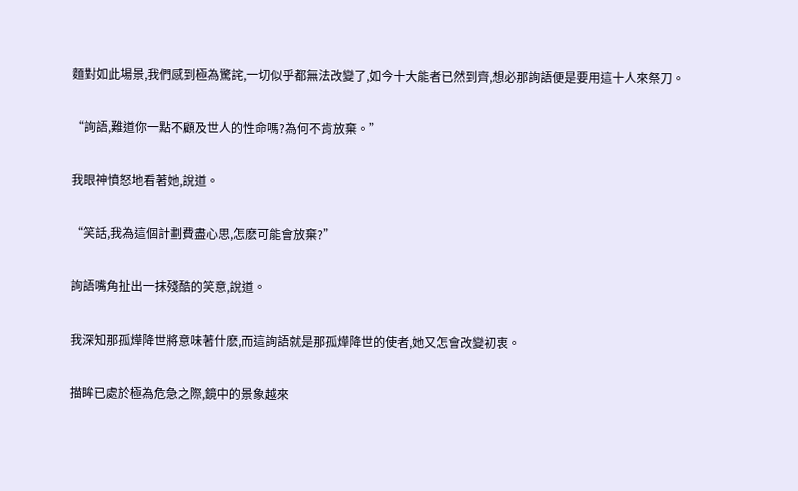麵對如此場景,我們感到極為驚詫,一切似乎都無法改變了,如今十大能者已然到齊,想必那詢語便是要用這十人來祭刀。

“詢語,難道你一點不顧及世人的性命嗎?為何不肯放棄。”

我眼神憤怒地看著她,說道。

“笑話,我為這個計劃費盡心思,怎麽可能會放棄?”

詢語嘴角扯出一抹殘酷的笑意,說道。

我深知那孤燁降世將意味著什麽,而這詢語就是那孤燁降世的使者,她又怎會改變初衷。

描眸已處於極為危急之際,鏡中的景象越來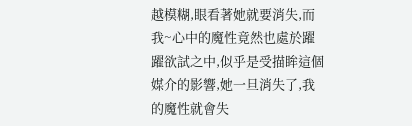越模糊,眼看著她就要消失,而我~心中的魔性竟然也處於躍躍欲試之中,似乎是受描眸這個媒介的影響,她一旦消失了,我的魔性就會失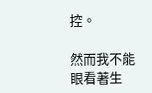控。

然而我不能眼看著生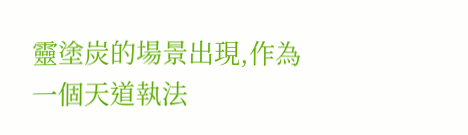靈塗炭的場景出現,作為一個天道執法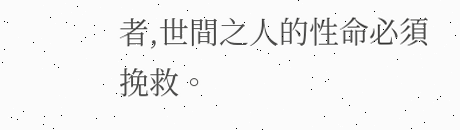者,世間之人的性命必須挽救。